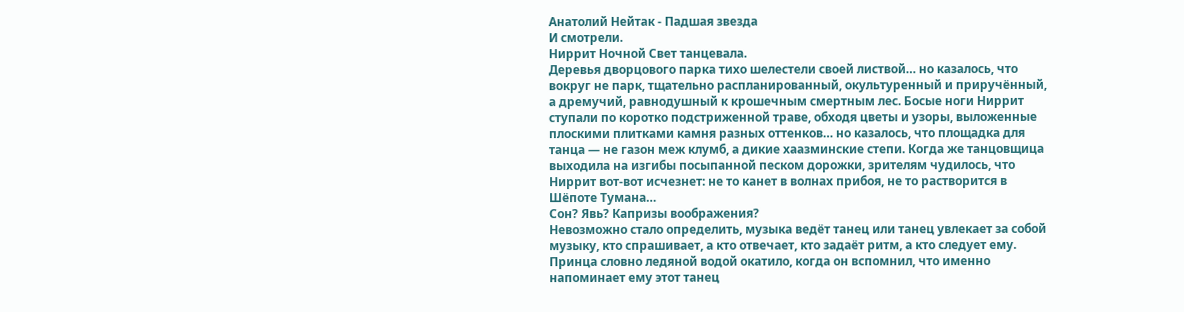Анатолий Нейтак - Падшая звезда
И смотрели.
Ниррит Ночной Свет танцевала.
Деревья дворцового парка тихо шелестели своей листвой… но казалось, что вокруг не парк, тщательно распланированный, окультуренный и приручённый, а дремучий, равнодушный к крошечным смертным лес. Босые ноги Ниррит ступали по коротко подстриженной траве, обходя цветы и узоры, выложенные плоскими плитками камня разных оттенков… но казалось, что площадка для танца — не газон меж клумб, а дикие хаазминские степи. Когда же танцовщица выходила на изгибы посыпанной песком дорожки, зрителям чудилось, что Ниррит вот-вот исчезнет: не то канет в волнах прибоя, не то растворится в Шёпоте Тумана…
Сон? Явь? Капризы воображения?
Невозможно стало определить, музыка ведёт танец или танец увлекает за собой музыку, кто спрашивает, а кто отвечает, кто задаёт ритм, а кто следует ему. Принца словно ледяной водой окатило, когда он вспомнил, что именно напоминает ему этот танец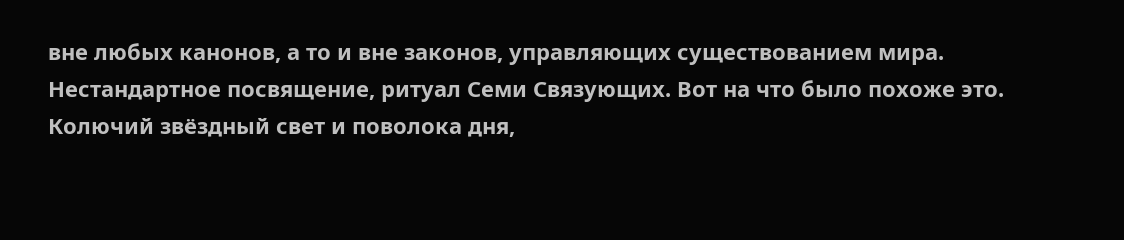вне любых канонов, а то и вне законов, управляющих существованием мира.
Нестандартное посвящение, ритуал Семи Связующих. Вот на что было похоже это.
Колючий звёздный свет и поволока дня,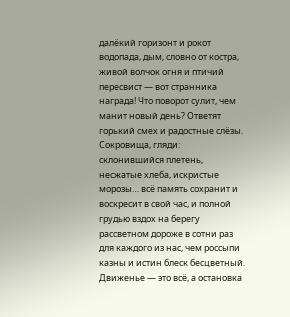далёкий горизонт и рокот водопада, дым, словно от костра, живой волчок огня и птичий пересвист — вот странника награда! Что поворот сулит, чем манит новый день? Ответят горький смех и радостные слёзы. Сокровища, гляди: склонившийся плетень, несжатые хлеба, искристые морозы… всё память сохранит и воскресит в свой час, и полной грудью вздох на берегу рассветном дороже в сотни раз для каждого из нас, чем россыпи казны и истин блеск бесцветный.
Движенье — это всё, а остановка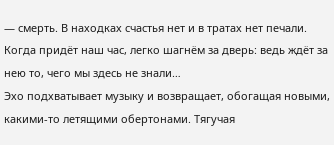— смерть. В находках счастья нет и в тратах нет печали. Когда придёт наш час, легко шагнём за дверь: ведь ждёт за нею то, чего мы здесь не знали…
Эхо подхватывает музыку и возвращает, обогащая новыми, какими-то летящими обертонами. Тягучая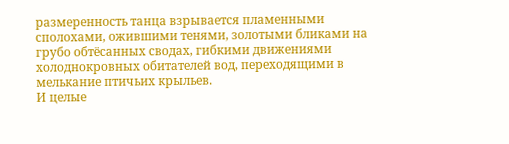размеренность танца взрывается пламенными сполохами, ожившими тенями, золотыми бликами на грубо обтёсанных сводах, гибкими движениями холоднокровных обитателей вод, переходящими в мелькание птичьих крыльев.
И целые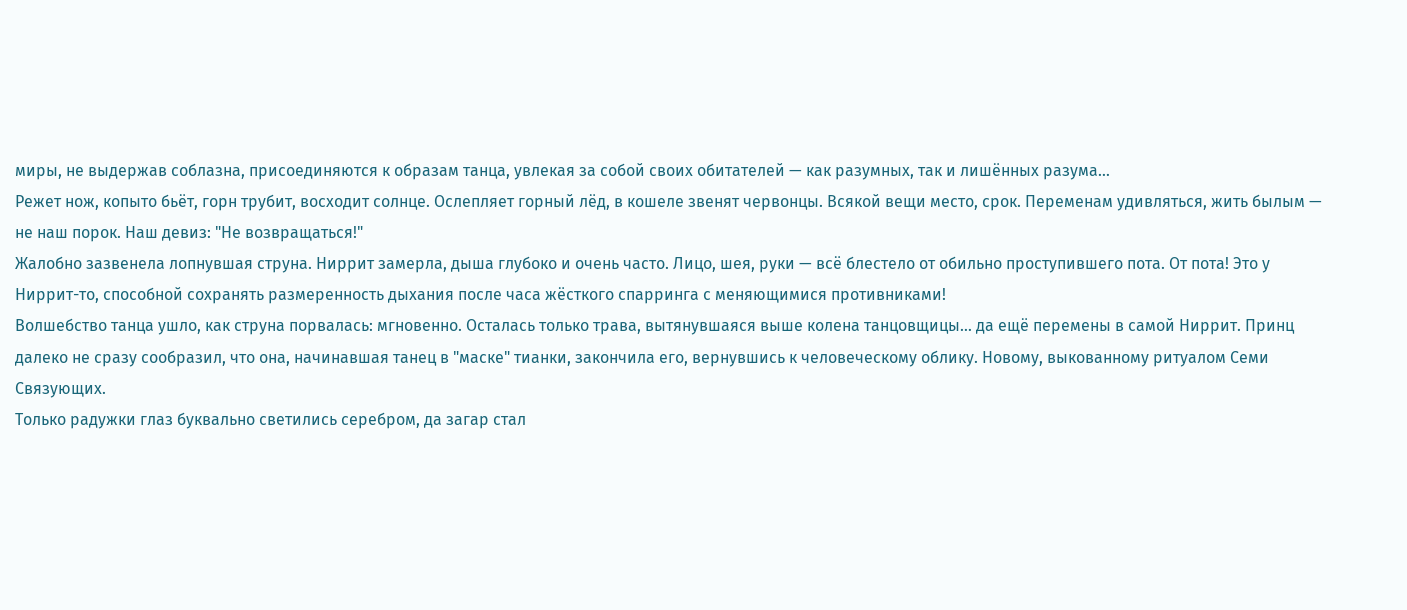миры, не выдержав соблазна, присоединяются к образам танца, увлекая за собой своих обитателей — как разумных, так и лишённых разума…
Режет нож, копыто бьёт, горн трубит, восходит солнце. Ослепляет горный лёд, в кошеле звенят червонцы. Всякой вещи место, срок. Переменам удивляться, жить былым — не наш порок. Наш девиз: "Не возвращаться!"
Жалобно зазвенела лопнувшая струна. Ниррит замерла, дыша глубоко и очень часто. Лицо, шея, руки — всё блестело от обильно проступившего пота. От пота! Это у Ниррит-то, способной сохранять размеренность дыхания после часа жёсткого спарринга с меняющимися противниками!
Волшебство танца ушло, как струна порвалась: мгновенно. Осталась только трава, вытянувшаяся выше колена танцовщицы… да ещё перемены в самой Ниррит. Принц далеко не сразу сообразил, что она, начинавшая танец в "маске" тианки, закончила его, вернувшись к человеческому облику. Новому, выкованному ритуалом Семи Связующих.
Только радужки глаз буквально светились серебром, да загар стал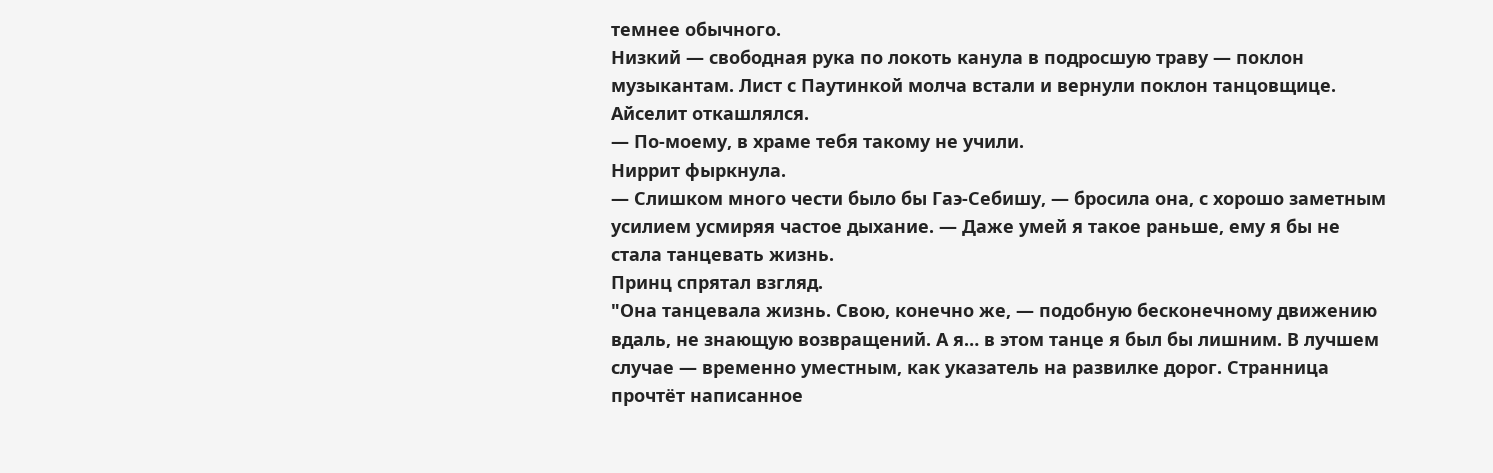темнее обычного.
Низкий — свободная рука по локоть канула в подросшую траву — поклон музыкантам. Лист с Паутинкой молча встали и вернули поклон танцовщице.
Айселит откашлялся.
— По-моему, в храме тебя такому не учили.
Ниррит фыркнула.
— Слишком много чести было бы Гаэ-Себишу, — бросила она, с хорошо заметным усилием усмиряя частое дыхание. — Даже умей я такое раньше, ему я бы не стала танцевать жизнь.
Принц спрятал взгляд.
"Она танцевала жизнь. Свою, конечно же, — подобную бесконечному движению вдаль, не знающую возвращений. А я… в этом танце я был бы лишним. В лучшем случае — временно уместным, как указатель на развилке дорог. Странница прочтёт написанное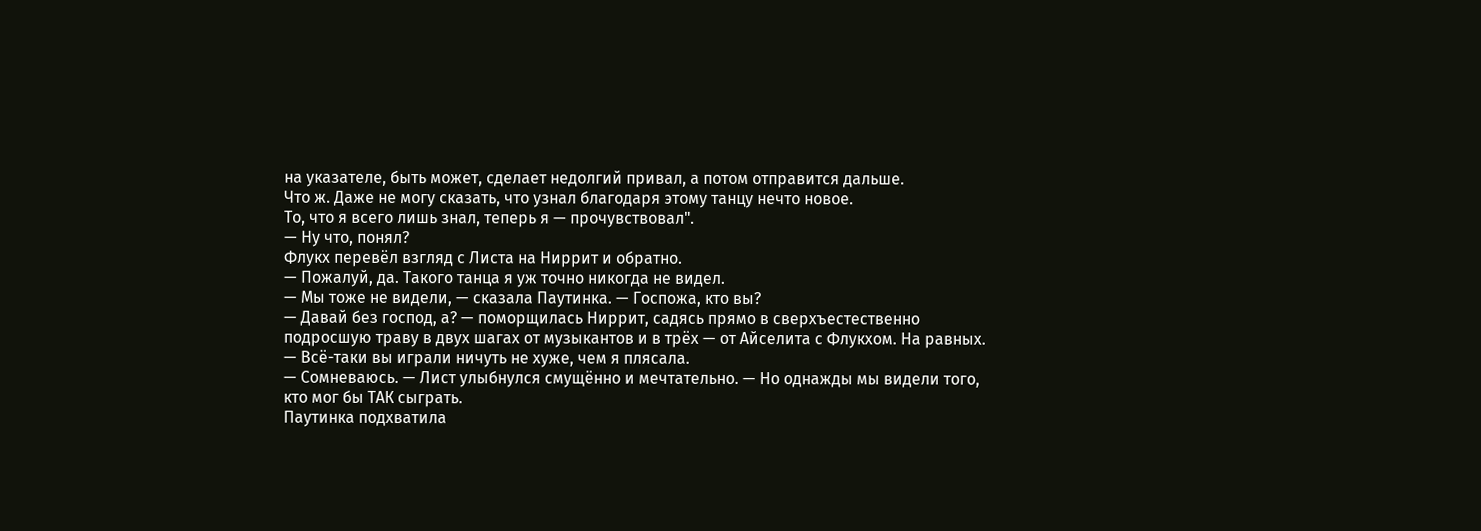на указателе, быть может, сделает недолгий привал, а потом отправится дальше.
Что ж. Даже не могу сказать, что узнал благодаря этому танцу нечто новое.
То, что я всего лишь знал, теперь я — прочувствовал".
— Ну что, понял?
Флукх перевёл взгляд с Листа на Ниррит и обратно.
— Пожалуй, да. Такого танца я уж точно никогда не видел.
— Мы тоже не видели, — сказала Паутинка. — Госпожа, кто вы?
— Давай без господ, а? — поморщилась Ниррит, садясь прямо в сверхъестественно подросшую траву в двух шагах от музыкантов и в трёх — от Айселита с Флукхом. На равных. — Всё-таки вы играли ничуть не хуже, чем я плясала.
— Сомневаюсь. — Лист улыбнулся смущённо и мечтательно. — Но однажды мы видели того, кто мог бы ТАК сыграть.
Паутинка подхватила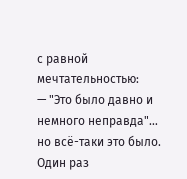с равной мечтательностью:
— "Это было давно и немного неправда"… но всё-таки это было. Один раз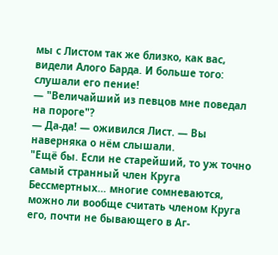мы с Листом так же близко, как вас, видели Алого Барда. И больше того: слушали его пение!
— "Величайший из певцов мне поведал на пороге"?
— Да-да! — оживился Лист. — Вы наверняка о нём слышали.
"Ещё бы. Если не старейший, то уж точно самый странный член Круга Бессмертных… многие сомневаются, можно ли вообще считать членом Круга его, почти не бывающего в Аг-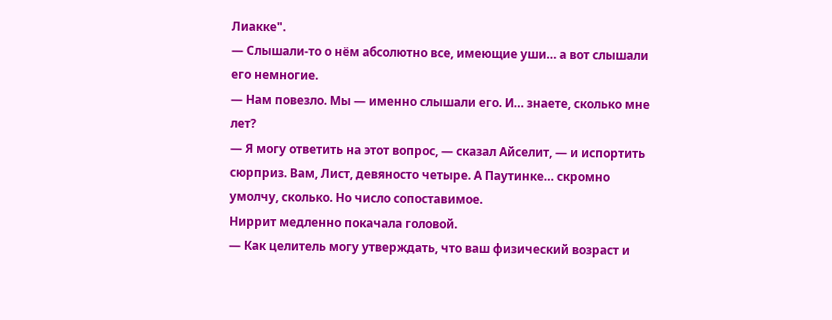Лиакке".
— Слышали-то о нём абсолютно все, имеющие уши… а вот слышали его немногие.
— Нам повезло. Мы — именно слышали его. И… знаете, сколько мне лет?
— Я могу ответить на этот вопрос, — сказал Айселит, — и испортить сюрприз. Вам, Лист, девяносто четыре. А Паутинке… скромно умолчу, сколько. Но число сопоставимое.
Ниррит медленно покачала головой.
— Как целитель могу утверждать, что ваш физический возраст и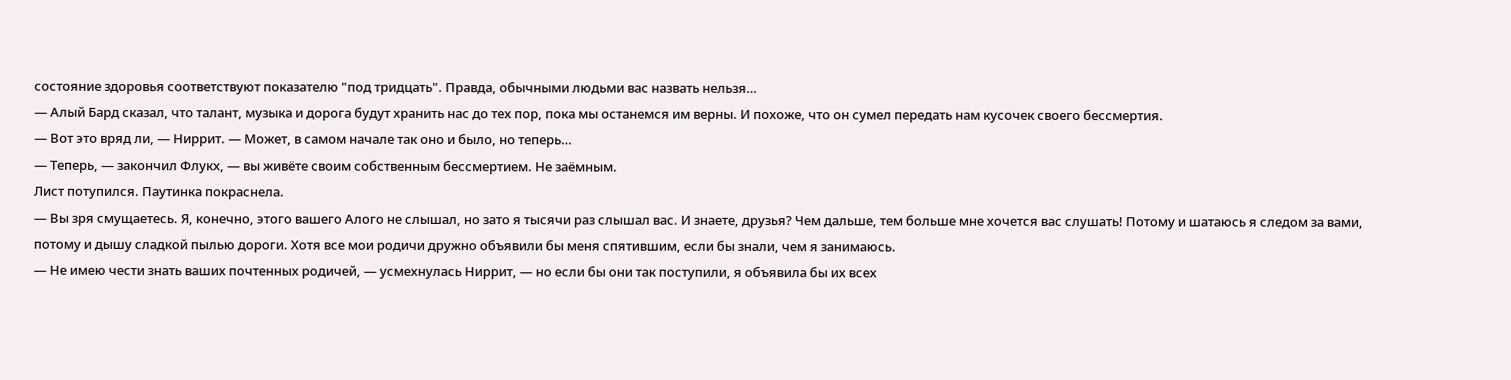состояние здоровья соответствуют показателю "под тридцать". Правда, обычными людьми вас назвать нельзя…
— Алый Бард сказал, что талант, музыка и дорога будут хранить нас до тех пор, пока мы останемся им верны. И похоже, что он сумел передать нам кусочек своего бессмертия.
— Вот это вряд ли, — Ниррит. — Может, в самом начале так оно и было, но теперь…
— Теперь, — закончил Флукх, — вы живёте своим собственным бессмертием. Не заёмным.
Лист потупился. Паутинка покраснела.
— Вы зря смущаетесь. Я, конечно, этого вашего Алого не слышал, но зато я тысячи раз слышал вас. И знаете, друзья? Чем дальше, тем больше мне хочется вас слушать! Потому и шатаюсь я следом за вами, потому и дышу сладкой пылью дороги. Хотя все мои родичи дружно объявили бы меня спятившим, если бы знали, чем я занимаюсь.
— Не имею чести знать ваших почтенных родичей, — усмехнулась Ниррит, — но если бы они так поступили, я объявила бы их всех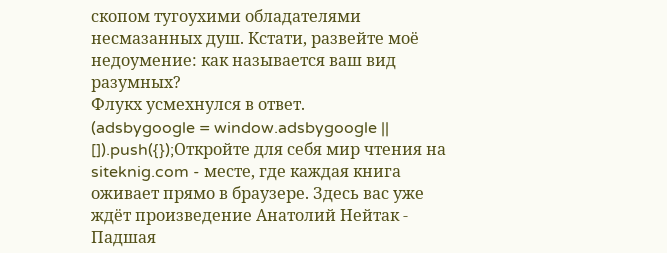скопом тугоухими обладателями несмазанных душ. Кстати, развейте моё недоумение: как называется ваш вид разумных?
Флукх усмехнулся в ответ.
(adsbygoogle = window.adsbygoogle || []).push({});Откройте для себя мир чтения на siteknig.com - месте, где каждая книга оживает прямо в браузере. Здесь вас уже ждёт произведение Анатолий Нейтак - Падшая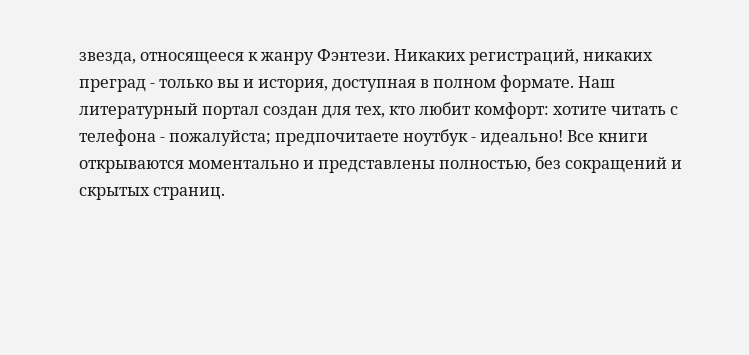звезда, относящееся к жанру Фэнтези. Никаких регистраций, никаких преград - только вы и история, доступная в полном формате. Наш литературный портал создан для тех, кто любит комфорт: хотите читать с телефона - пожалуйста; предпочитаете ноутбук - идеально! Все книги открываются моментально и представлены полностью, без сокращений и скрытых страниц.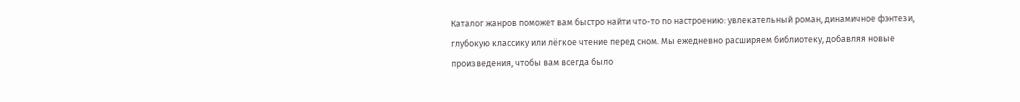Каталог жанров поможет вам быстро найти что-то по настроению: увлекательный роман, динамичное фэнтези, глубокую классику или лёгкое чтение перед сном. Мы ежедневно расширяем библиотеку, добавляя новые произведения, чтобы вам всегда было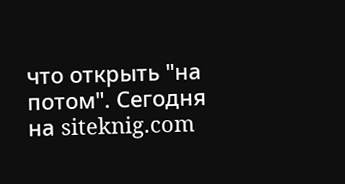что открыть "на потом". Сегодня на siteknig.com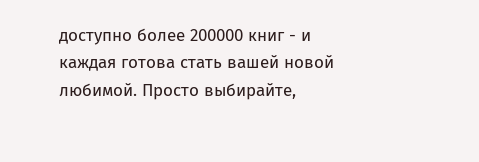доступно более 200000 книг - и каждая готова стать вашей новой любимой. Просто выбирайте,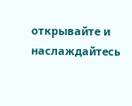открывайте и наслаждайтесь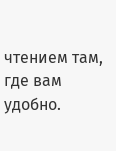чтением там, где вам удобно.